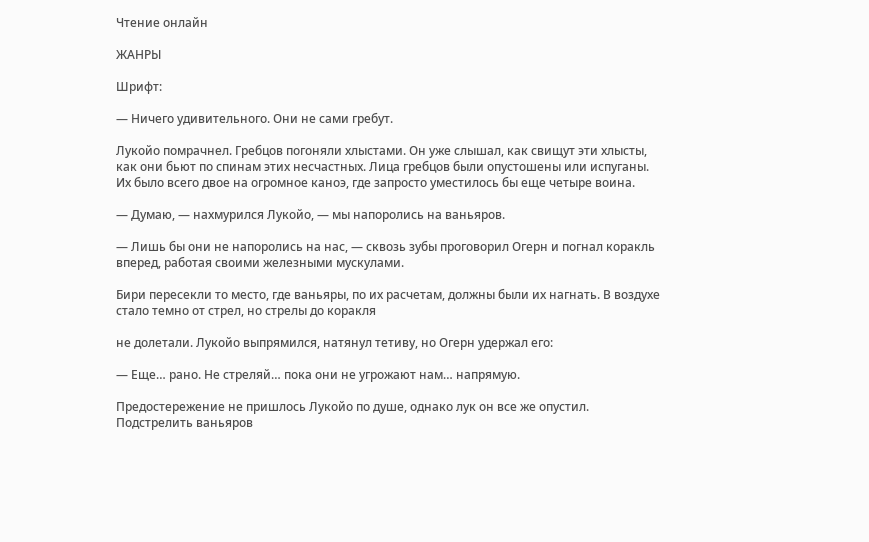Чтение онлайн

ЖАНРЫ

Шрифт:

— Ничего удивительного. Они не сами гребут.

Лукойо помрачнел. Гребцов погоняли хлыстами. Он уже слышал, как свищут эти хлысты, как они бьют по спинам этих несчастных. Лица гребцов были опустошены или испуганы. Их было всего двое на огромное каноэ, где запросто уместилось бы еще четыре воина.

— Думаю, — нахмурился Лукойо, — мы напоролись на ваньяров.

— Лишь бы они не напоролись на нас, — сквозь зубы проговорил Огерн и погнал коракль вперед, работая своими железными мускулами.

Бири пересекли то место, где ваньяры, по их расчетам, должны были их нагнать. В воздухе стало темно от стрел, но стрелы до коракля

не долетали. Лукойо выпрямился, натянул тетиву, но Огерн удержал его:

— Еще… рано. Не стреляй… пока они не угрожают нам… напрямую.

Предостережение не пришлось Лукойо по душе, однако лук он все же опустил. Подстрелить ваньяров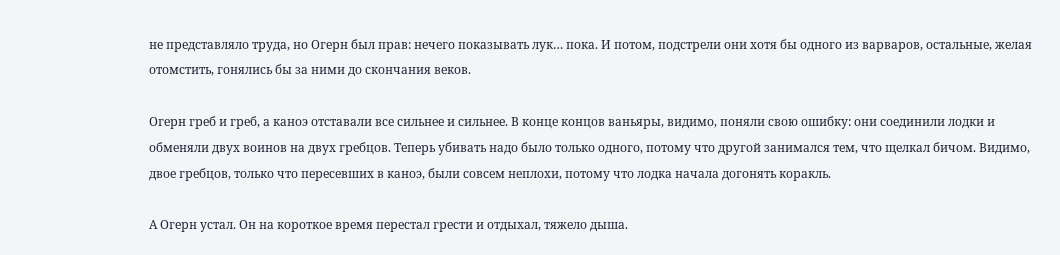не представляло труда, но Огерн был прав: нечего показывать лук… пока. И потом, подстрели они хотя бы одного из варваров, остальные, желая отомстить, гонялись бы за ними до скончания веков.

Огерн греб и греб, а каноэ отставали все сильнее и сильнее. В конце концов ваньяры, видимо, поняли свою ошибку: они соединили лодки и обменяли двух воинов на двух гребцов. Теперь убивать надо было только одного, потому что другой занимался тем, что щелкал бичом. Видимо, двое гребцов, только что пересевших в каноэ, были совсем неплохи, потому что лодка начала догонять коракль.

А Огерн устал. Он на короткое время перестал грести и отдыхал, тяжело дыша.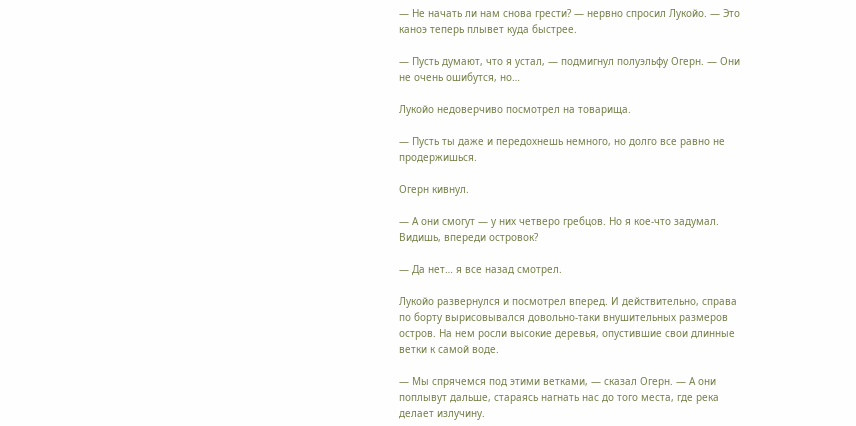— Не начать ли нам снова грести? — нервно спросил Лукойо. — Это каноэ теперь плывет куда быстрее.

— Пусть думают, что я устал, — подмигнул полуэльфу Огерн. — Они не очень ошибутся, но…

Лукойо недоверчиво посмотрел на товарища.

— Пусть ты даже и передохнешь немного, но долго все равно не продержишься.

Огерн кивнул.

— А они смогут — у них четверо гребцов. Но я кое-что задумал. Видишь, впереди островок?

— Да нет… я все назад смотрел.

Лукойо развернулся и посмотрел вперед. И действительно, справа по борту вырисовывался довольно-таки внушительных размеров остров. На нем росли высокие деревья, опустившие свои длинные ветки к самой воде.

— Мы спрячемся под этими ветками, — сказал Огерн. — А они поплывут дальше, стараясь нагнать нас до того места, где река делает излучину.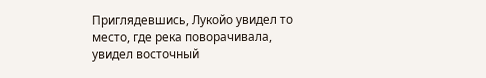Приглядевшись, Лукойо увидел то место, где река поворачивала, увидел восточный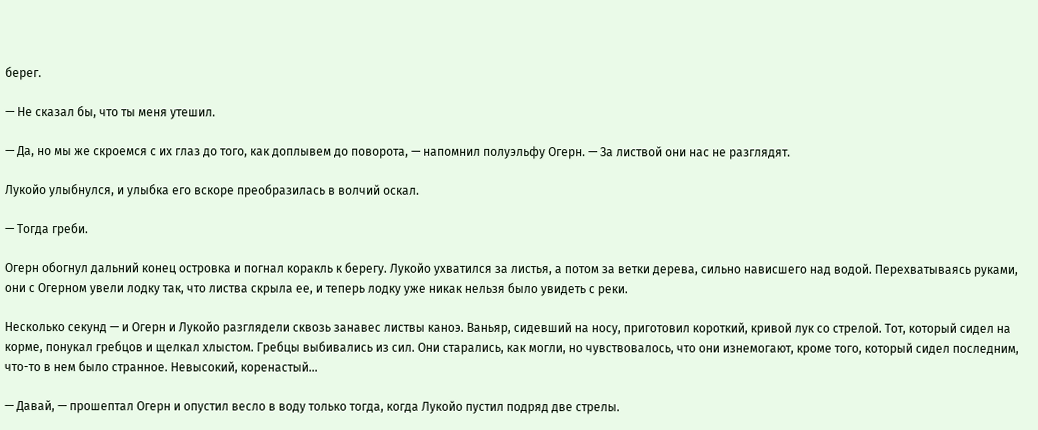берег.

— Не сказал бы, что ты меня утешил.

— Да, но мы же скроемся с их глаз до того, как доплывем до поворота, — напомнил полуэльфу Огерн. — За листвой они нас не разглядят.

Лукойо улыбнулся, и улыбка его вскоре преобразилась в волчий оскал.

— Тогда греби.

Огерн обогнул дальний конец островка и погнал коракль к берегу. Лукойо ухватился за листья, а потом за ветки дерева, сильно нависшего над водой. Перехватываясь руками, они с Огерном увели лодку так, что листва скрыла ее, и теперь лодку уже никак нельзя было увидеть с реки.

Несколько секунд — и Огерн и Лукойо разглядели сквозь занавес листвы каноэ. Ваньяр, сидевший на носу, приготовил короткий, кривой лук со стрелой. Тот, который сидел на корме, понукал гребцов и щелкал хлыстом. Гребцы выбивались из сил. Они старались, как могли, но чувствовалось, что они изнемогают, кроме того, который сидел последним, что-то в нем было странное. Невысокий, коренастый…

— Давай, — прошептал Огерн и опустил весло в воду только тогда, когда Лукойо пустил подряд две стрелы.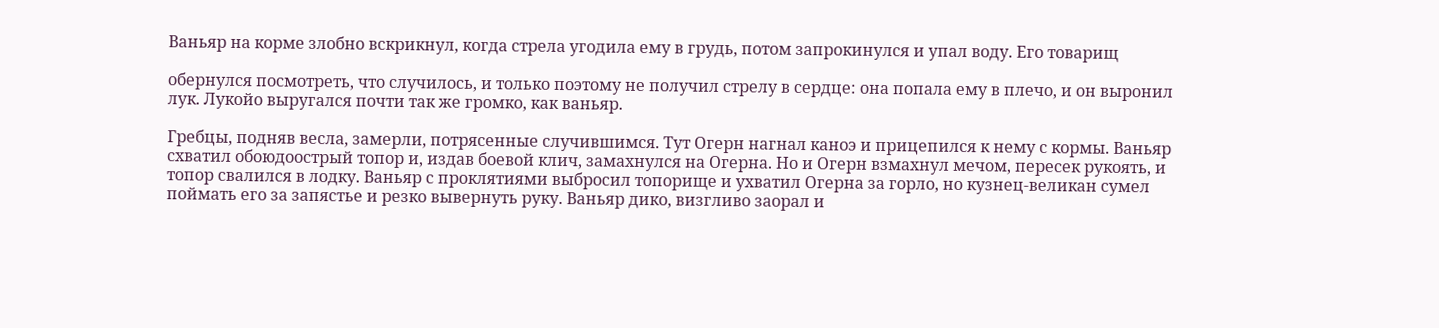Ваньяр на корме злобно вскрикнул, когда стрела угодила ему в грудь, потом запрокинулся и упал воду. Его товарищ

обернулся посмотреть, что случилось, и только поэтому не получил стрелу в сердце: она попала ему в плечо, и он выронил лук. Лукойо выругался почти так же громко, как ваньяр.

Гребцы, подняв весла, замерли, потрясенные случившимся. Тут Огерн нагнал каноэ и прицепился к нему с кормы. Ваньяр схватил обоюдоострый топор и, издав боевой клич, замахнулся на Огерна. Но и Огерн взмахнул мечом, пересек рукоять, и топор свалился в лодку. Ваньяр с проклятиями выбросил топорище и ухватил Огерна за горло, но кузнец-великан сумел поймать его за запястье и резко вывернуть руку. Ваньяр дико, визгливо заорал и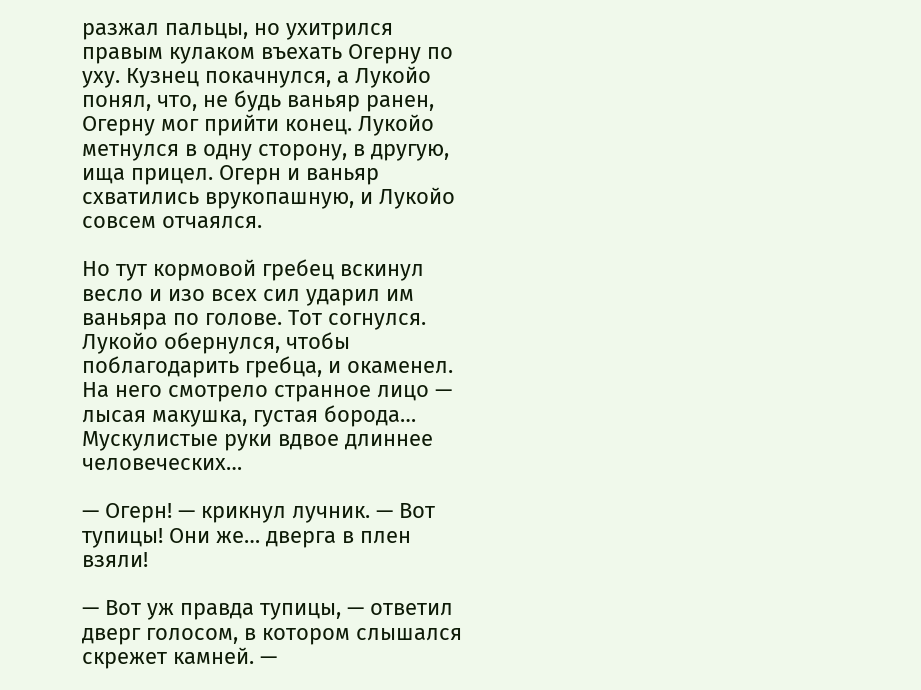разжал пальцы, но ухитрился правым кулаком въехать Огерну по уху. Кузнец покачнулся, а Лукойо понял, что, не будь ваньяр ранен, Огерну мог прийти конец. Лукойо метнулся в одну сторону, в другую, ища прицел. Огерн и ваньяр схватились врукопашную, и Лукойо совсем отчаялся.

Но тут кормовой гребец вскинул весло и изо всех сил ударил им ваньяра по голове. Тот согнулся. Лукойо обернулся, чтобы поблагодарить гребца, и окаменел. На него смотрело странное лицо — лысая макушка, густая борода… Мускулистые руки вдвое длиннее человеческих…

— Огерн! — крикнул лучник. — Вот тупицы! Они же… дверга в плен взяли!

— Вот уж правда тупицы, — ответил дверг голосом, в котором слышался скрежет камней. —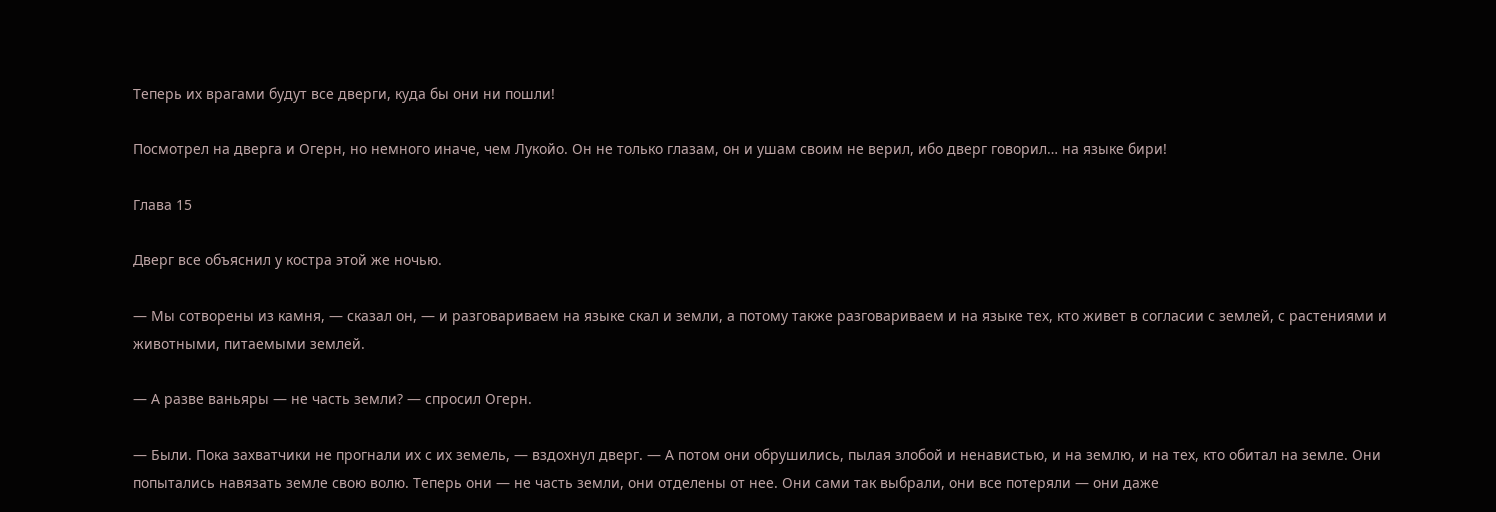Теперь их врагами будут все дверги, куда бы они ни пошли!

Посмотрел на дверга и Огерн, но немного иначе, чем Лукойо. Он не только глазам, он и ушам своим не верил, ибо дверг говорил… на языке бири!

Глава 15

Дверг все объяснил у костра этой же ночью.

— Мы сотворены из камня, — сказал он, — и разговариваем на языке скал и земли, а потому также разговариваем и на языке тех, кто живет в согласии с землей, с растениями и животными, питаемыми землей.

— А разве ваньяры — не часть земли? — спросил Огерн.

— Были. Пока захватчики не прогнали их с их земель, — вздохнул дверг. — А потом они обрушились, пылая злобой и ненавистью, и на землю, и на тех, кто обитал на земле. Они попытались навязать земле свою волю. Теперь они — не часть земли, они отделены от нее. Они сами так выбрали, они все потеряли — они даже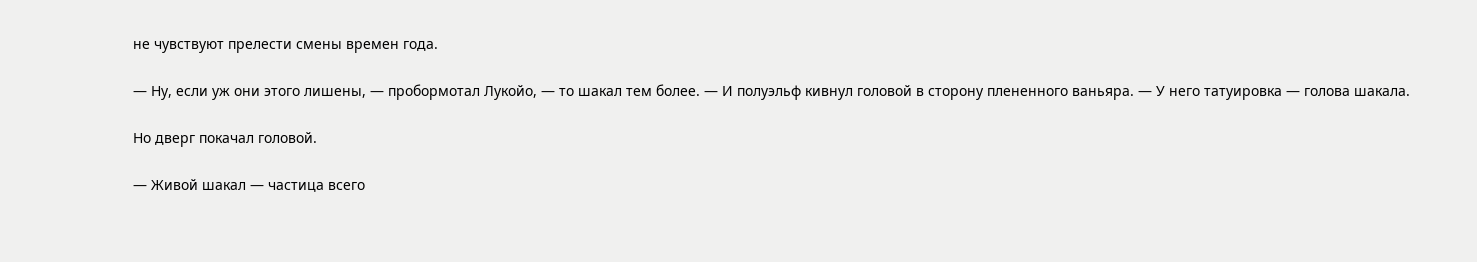не чувствуют прелести смены времен года.

— Ну, если уж они этого лишены, — пробормотал Лукойо, — то шакал тем более. — И полуэльф кивнул головой в сторону плененного ваньяра. — У него татуировка — голова шакала.

Но дверг покачал головой.

— Живой шакал — частица всего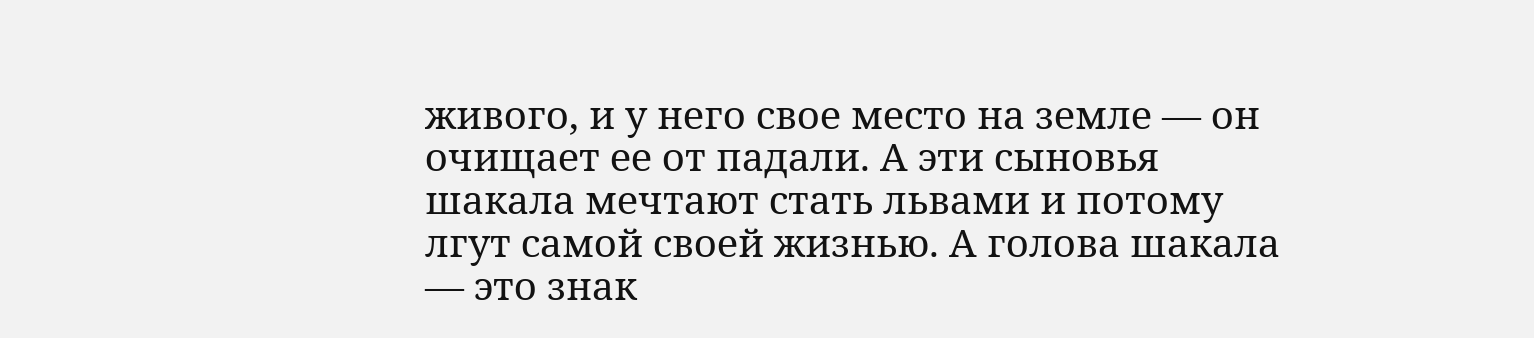живого, и у него свое место на земле — он очищает ее от падали. А эти сыновья шакала мечтают стать львами и потому лгут самой своей жизнью. А голова шакала — это знак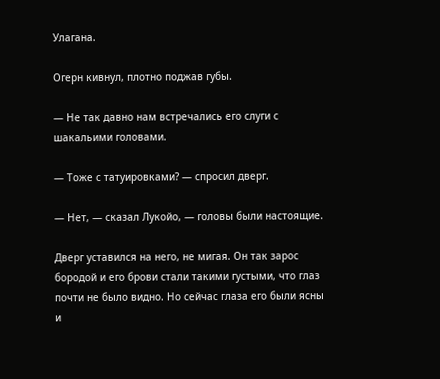Улагана.

Огерн кивнул, плотно поджав губы.

— Не так давно нам встречались его слуги с шакальими головами.

— Тоже с татуировками? — спросил дверг.

— Нет, — сказал Лукойо, — головы были настоящие.

Дверг уставился на него, не мигая. Он так зарос бородой и его брови стали такими густыми, что глаз почти не было видно. Но сейчас глаза его были ясны и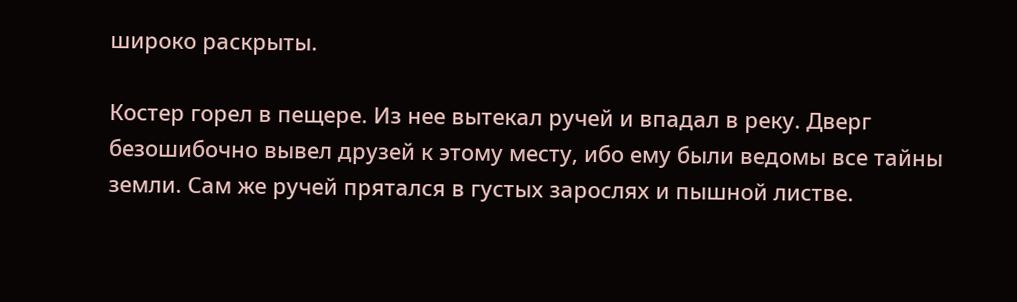широко раскрыты.

Костер горел в пещере. Из нее вытекал ручей и впадал в реку. Дверг безошибочно вывел друзей к этому месту, ибо ему были ведомы все тайны земли. Сам же ручей прятался в густых зарослях и пышной листве.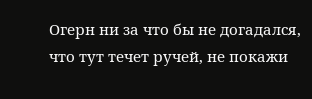Огерн ни за что бы не догадался, что тут течет ручей, не покажи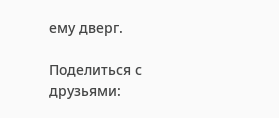ему дверг.

Поделиться с друзьями: